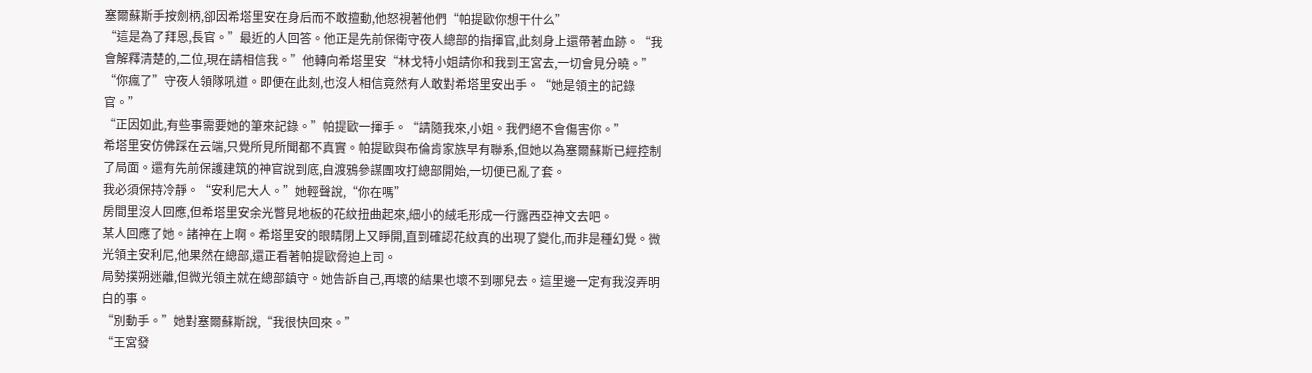塞爾蘇斯手按劍柄,卻因希塔里安在身后而不敢擅動,他怒視著他們“帕提歐你想干什么”
“這是為了拜恩,長官。”最近的人回答。他正是先前保衛守夜人總部的指揮官,此刻身上還帶著血跡。“我會解釋清楚的,二位,現在請相信我。”他轉向希塔里安“林戈特小姐請你和我到王宮去,一切會見分曉。”
“你瘋了”守夜人領隊吼道。即便在此刻,也沒人相信竟然有人敢對希塔里安出手。“她是領主的記錄官。”
“正因如此,有些事需要她的筆來記錄。”帕提歐一揮手。“請隨我來,小姐。我們絕不會傷害你。”
希塔里安仿佛踩在云端,只覺所見所聞都不真實。帕提歐與布倫肯家族早有聯系,但她以為塞爾蘇斯已經控制了局面。還有先前保護建筑的神官說到底,自渡鴉參謀團攻打總部開始,一切便已亂了套。
我必須保持冷靜。“安利尼大人。”她輕聲說,“你在嗎”
房間里沒人回應,但希塔里安余光瞥見地板的花紋扭曲起來,細小的絨毛形成一行露西亞神文去吧。
某人回應了她。諸神在上啊。希塔里安的眼睛閉上又睜開,直到確認花紋真的出現了變化,而非是種幻覺。微光領主安利尼,他果然在總部,還正看著帕提歐脅迫上司。
局勢撲朔迷離,但微光領主就在總部鎮守。她告訴自己,再壞的結果也壞不到哪兒去。這里邊一定有我沒弄明白的事。
“別動手。”她對塞爾蘇斯說,“我很快回來。”
“王宮發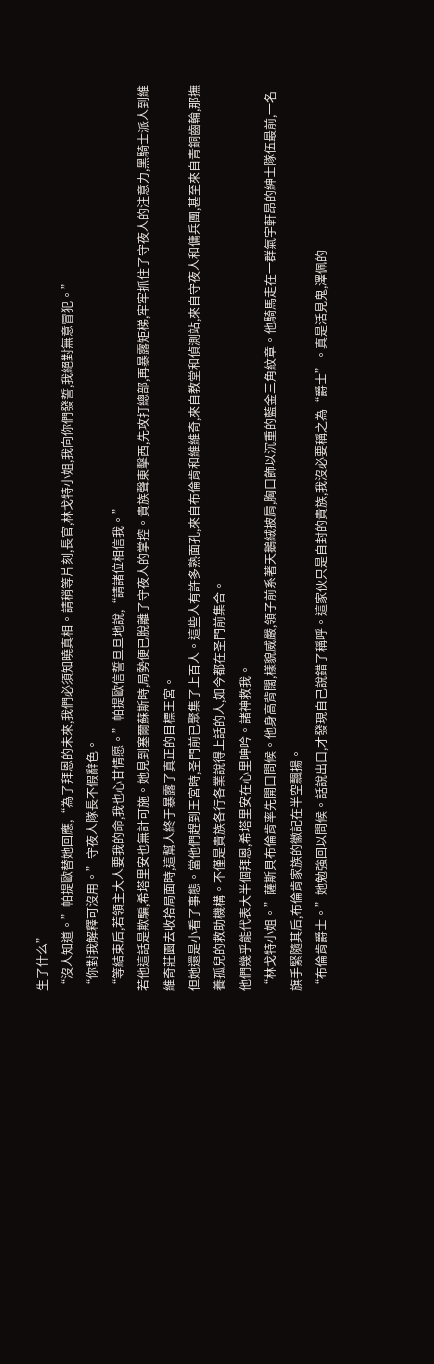生了什么”
“沒人知道。”帕提歐替她回應,“為了拜恩的未來,我們必須知曉真相。請稍等片刻,長官,林戈特小姐,我向你們發誓,我絕對無意冒犯。”
“你對我解釋可沒用。”守夜人隊長不假辭色。
“等結束后,若領主大人要我的命,我也心甘情愿。”帕提歐信誓旦旦地說,“請諸位相信我。”
若他這話是欺騙,希塔里安也無計可施。她見到塞爾蘇斯時,局勢便已脫離了守夜人的掌控。貴族聲東擊西,先攻打總部,再暴露矩梯,牢牢抓住了守夜人的注意力,黑騎士派人到維維奇莊園去收拾局面時,這幫人終于暴露了真正的目標王宮。
但她還是小看了事態。當他們趕到王宮時,圣門前已聚集了上百人。這些人有許多熟面孔,來自布倫肯和維維奇,來自教堂和偵測站,來自守夜人和傭兵團,甚至來自青銅齒輪,那撫養孤兒的救助機構。不僅是貴族各行各業說得上話的人,如今都在圣門前集合。
他們幾乎能代表大半個拜恩,希塔里安在心里呻吟。諸神救我。
“林戈特小姐。”薩斯貝布倫肯率先開口問候。他身高背闊,樣貌威嚴,領子前系著天鵝絨披肩,胸口飾以沉重的藍金三角紋章。他騎馬走在一群氣宇軒昂的紳士隊伍最前,一名旗手緊隨其后,布倫肯家族的徽記在半空飄揚。
“布倫肯爵士。”她勉強回以問候。話說出口,才發現自己說錯了稱呼。這家伙只是自封的貴族,我沒必要稱之為“爵士”。真是活見鬼,澤佩的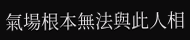氣場根本無法與此人相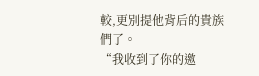較,更別提他背后的貴族們了。
“我收到了你的邀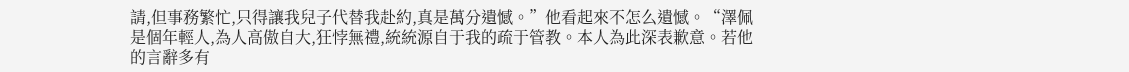請,但事務繁忙,只得讓我兒子代替我赴約,真是萬分遺憾。”他看起來不怎么遺憾。“澤佩是個年輕人,為人高傲自大,狂悖無禮,統統源自于我的疏于管教。本人為此深表歉意。若他的言辭多有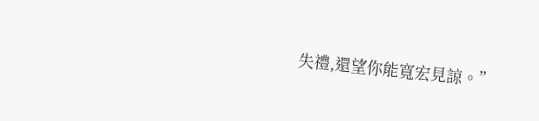失禮,還望你能寬宏見諒。”